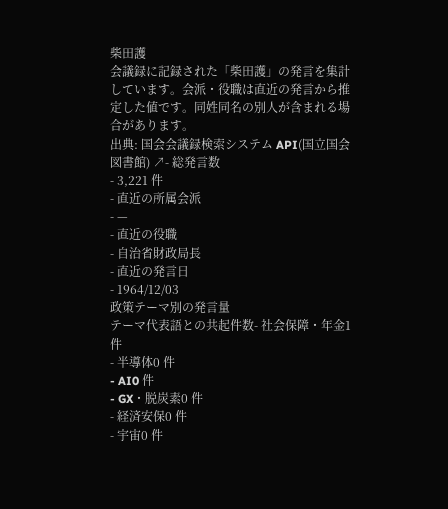柴田護
会議録に記録された「柴田護」の発言を集計しています。会派・役職は直近の発言から推定した値です。同姓同名の別人が含まれる場合があります。
出典: 国会会議録検索システム API(国立国会図書館) ↗- 総発言数
- 3,221 件
- 直近の所属会派
- —
- 直近の役職
- 自治省財政局長
- 直近の発言日
- 1964/12/03
政策テーマ別の発言量
テーマ代表語との共起件数- 社会保障・年金1 件
- 半導体0 件
- AI0 件
- GX・脱炭素0 件
- 経済安保0 件
- 宇宙0 件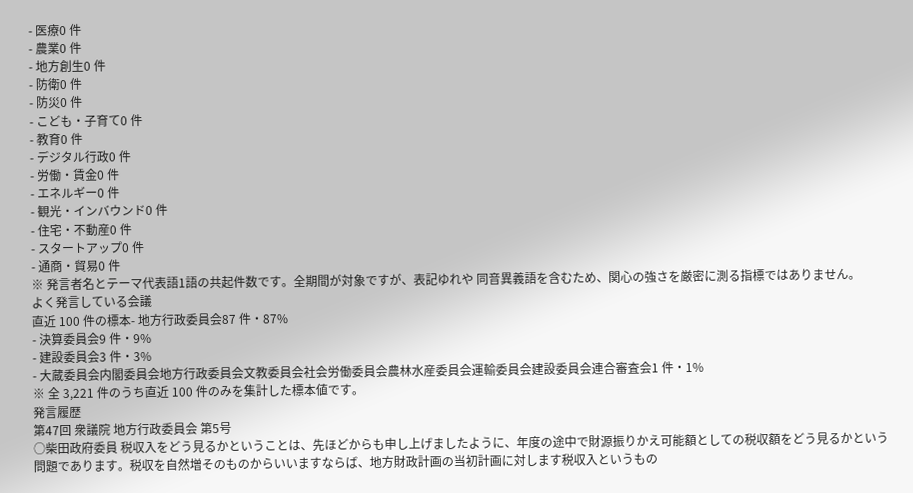- 医療0 件
- 農業0 件
- 地方創生0 件
- 防衛0 件
- 防災0 件
- こども・子育て0 件
- 教育0 件
- デジタル行政0 件
- 労働・賃金0 件
- エネルギー0 件
- 観光・インバウンド0 件
- 住宅・不動産0 件
- スタートアップ0 件
- 通商・貿易0 件
※ 発言者名とテーマ代表語1語の共起件数です。全期間が対象ですが、表記ゆれや 同音異義語を含むため、関心の強さを厳密に測る指標ではありません。
よく発言している会議
直近 100 件の標本- 地方行政委員会87 件・87%
- 決算委員会9 件・9%
- 建設委員会3 件・3%
- 大蔵委員会内閣委員会地方行政委員会文教委員会社会労働委員会農林水産委員会運輸委員会建設委員会連合審査会1 件・1%
※ 全 3,221 件のうち直近 100 件のみを集計した標本値です。
発言履歴
第47回 衆議院 地方行政委員会 第5号
○柴田政府委員 税収入をどう見るかということは、先ほどからも申し上げましたように、年度の途中で財源振りかえ可能額としての税収額をどう見るかという問題であります。税収を自然増そのものからいいますならば、地方財政計画の当初計画に対します税収入というもの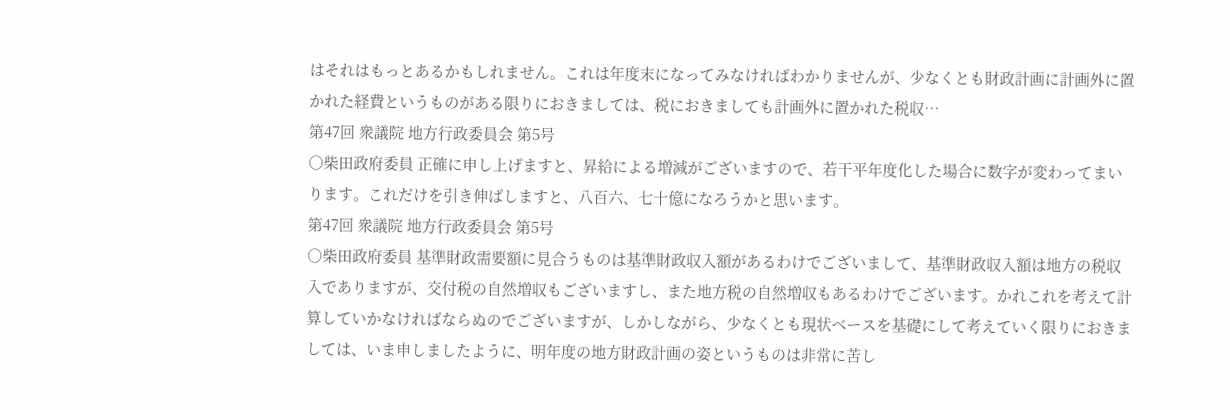はそれはもっとあるかもしれません。これは年度末になってみなければわかりませんが、少なくとも財政計画に計画外に置かれた経費というものがある限りにおきましては、税におきましても計画外に置かれた税収…
第47回 衆議院 地方行政委員会 第5号
○柴田政府委員 正確に申し上げますと、昇給による増減がございますので、若干平年度化した場合に数字が変わってまいります。これだけを引き伸ばしますと、八百六、七十億になろうかと思います。
第47回 衆議院 地方行政委員会 第5号
○柴田政府委員 基準財政需要額に見合うものは基準財政収入額があるわけでございまして、基準財政収入額は地方の税収入でありますが、交付税の自然増収もございますし、また地方税の自然増収もあるわけでございます。かれこれを考えて計算していかなければならぬのでございますが、しかしながら、少なくとも現状ベースを基礎にして考えていく限りにおきましては、いま申しましたように、明年度の地方財政計画の姿というものは非常に苦し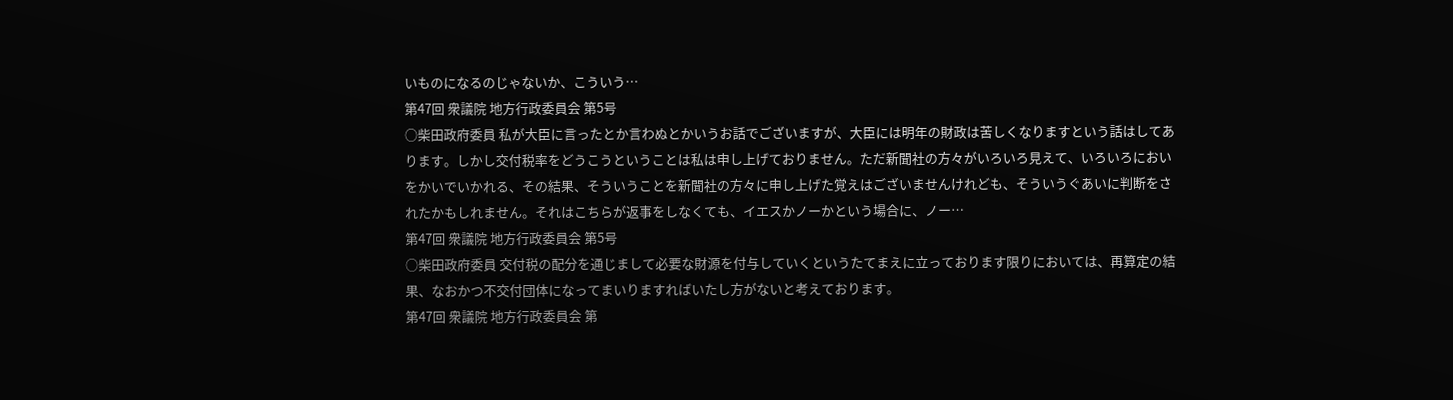いものになるのじゃないか、こういう…
第47回 衆議院 地方行政委員会 第5号
○柴田政府委員 私が大臣に言ったとか言わぬとかいうお話でございますが、大臣には明年の財政は苦しくなりますという話はしてあります。しかし交付税率をどうこうということは私は申し上げておりません。ただ新聞社の方々がいろいろ見えて、いろいろにおいをかいでいかれる、その結果、そういうことを新聞社の方々に申し上げた覚えはございませんけれども、そういうぐあいに判断をされたかもしれません。それはこちらが返事をしなくても、イエスかノーかという場合に、ノー…
第47回 衆議院 地方行政委員会 第5号
○柴田政府委員 交付税の配分を通じまして必要な財源を付与していくというたてまえに立っております限りにおいては、再算定の結果、なおかつ不交付団体になってまいりますればいたし方がないと考えております。
第47回 衆議院 地方行政委員会 第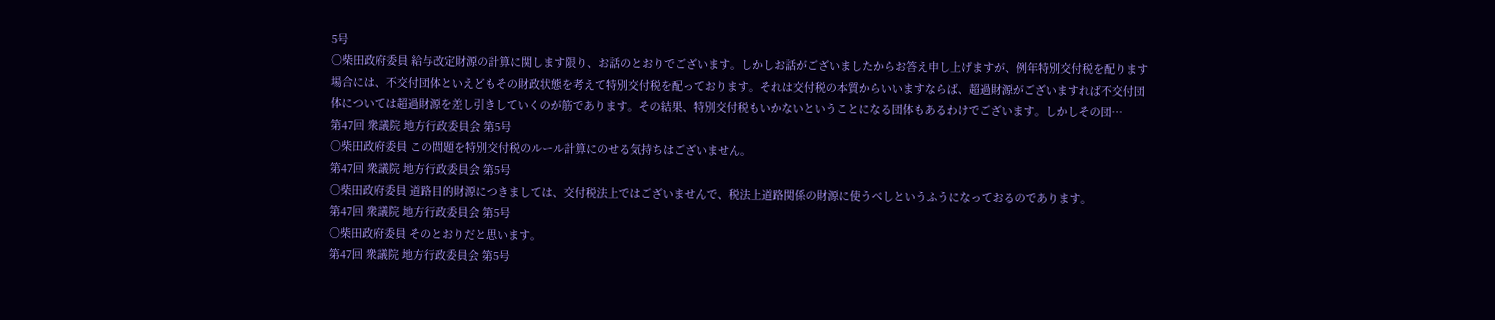5号
○柴田政府委員 給与改定財源の計算に関します限り、お話のとおりでございます。しかしお話がございましたからお答え申し上げますが、例年特別交付税を配ります場合には、不交付団体といえどもその財政状態を考えて特別交付税を配っております。それは交付税の本質からいいますならば、超過財源がございますれば不交付団体については超過財源を差し引きしていくのが筋であります。その結果、特別交付税もいかないということになる団体もあるわけでございます。しかしその団…
第47回 衆議院 地方行政委員会 第5号
○柴田政府委員 この問題を特別交付税のルール計算にのせる気持ちはございません。
第47回 衆議院 地方行政委員会 第5号
○柴田政府委員 道路目的財源につきましては、交付税法上ではございませんで、税法上道路関係の財源に使うべしというふうになっておるのであります。
第47回 衆議院 地方行政委員会 第5号
○柴田政府委員 そのとおりだと思います。
第47回 衆議院 地方行政委員会 第5号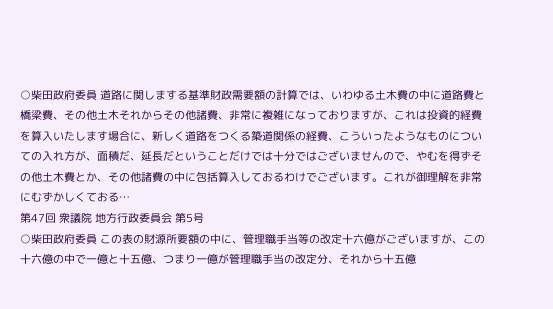○柴田政府委員 道路に関しまする基準財政需要額の計算では、いわゆる土木費の中に道路費と橋梁費、その他土木それからその他諸費、非常に複雑になっておりますが、これは投資的経費を算入いたします場合に、新しく道路をつくる築道関係の経費、こういったようなものについての入れ方が、面積だ、延長だということだけでは十分ではございませんので、やむを得ずその他土木費とか、その他諸費の中に包括算入しておるわけでございます。これが御理解を非常にむずかしくておる…
第47回 衆議院 地方行政委員会 第5号
○柴田政府委員 この表の財源所要額の中に、管理職手当等の改定十六億がございますが、この十六億の中で一億と十五億、つまり一億が管理職手当の改定分、それから十五億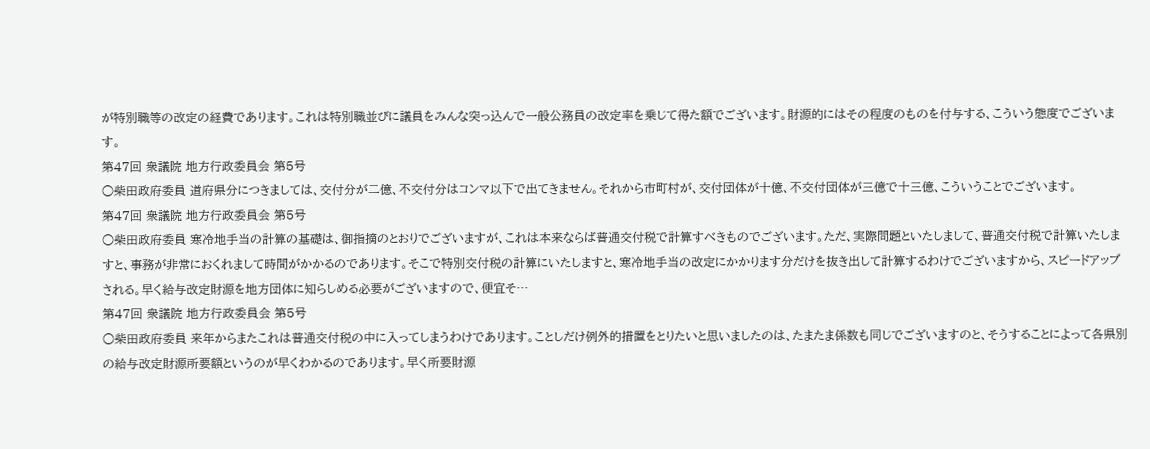が特別職等の改定の経費であります。これは特別職並びに議員をみんな突っ込んで一般公務員の改定率を乗じて得た額でございます。財源的にはその程度のものを付与する、こういう態度でございます。
第47回 衆議院 地方行政委員会 第5号
○柴田政府委員 道府県分につきましては、交付分が二億、不交付分はコンマ以下で出てきません。それから市町村が、交付団体が十億、不交付団体が三億で十三億、こういうことでございます。
第47回 衆議院 地方行政委員会 第5号
○柴田政府委員 寒冷地手当の計算の基礎は、御指摘のとおりでございますが、これは本来ならば普通交付税で計算すべきものでございます。ただ、実際問題といたしまして、普通交付税で計算いたしますと、事務が非常におくれまして時間がかかるのであります。そこで特別交付税の計算にいたしますと、寒冷地手当の改定にかかります分だけを抜き出して計算するわけでございますから、スピードアップされる。早く給与改定財源を地方団体に知らしめる必要がございますので、便宜そ…
第47回 衆議院 地方行政委員会 第5号
○柴田政府委員 来年からまたこれは普通交付税の中に入ってしまうわけであります。ことしだけ例外的措置をとりたいと思いましたのは、たまたま係数も同じでございますのと、そうすることによって各県別の給与改定財源所要額というのが早くわかるのであります。早く所要財源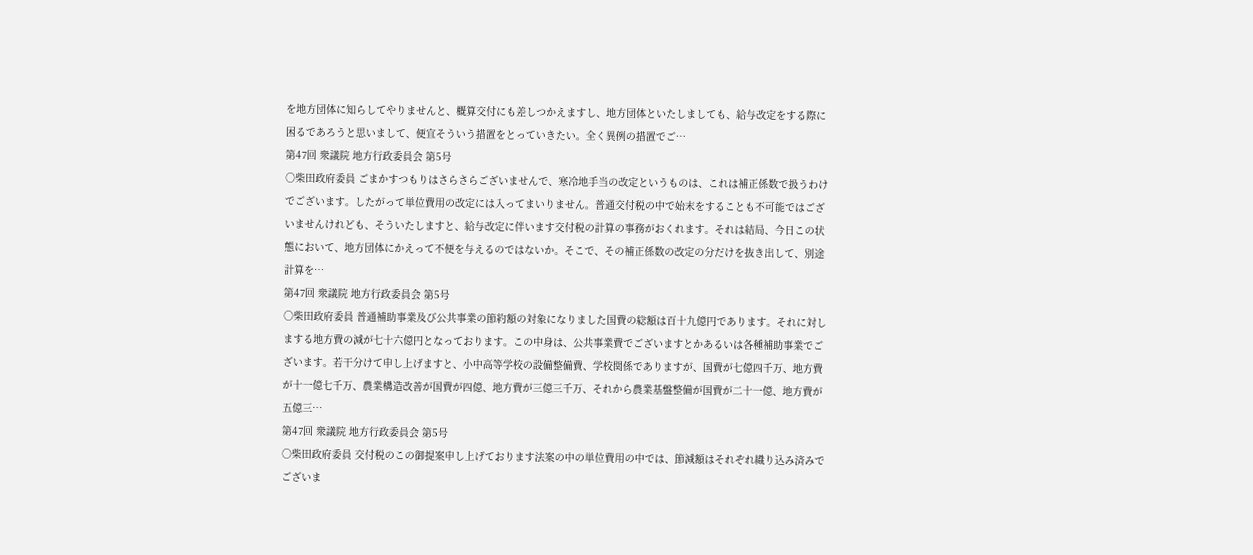を地方団体に知らしてやりませんと、概算交付にも差しつかえますし、地方団体といたしましても、給与改定をする際に困るであろうと思いまして、便宜そういう措置をとっていきたい。全く異例の措置でご…
第47回 衆議院 地方行政委員会 第5号
○柴田政府委員 ごまかすつもりはさらさらございませんで、寒冷地手当の改定というものは、これは補正係数で扱うわけでございます。したがって単位費用の改定には入ってまいりません。普通交付税の中で始末をすることも不可能ではございませんけれども、そういたしますと、給与改定に伴います交付税の計算の事務がおくれます。それは結局、今日この状態において、地方団体にかえって不便を与えるのではないか。そこで、その補正係数の改定の分だけを抜き出して、別途計算を…
第47回 衆議院 地方行政委員会 第5号
○柴田政府委員 普通補助事業及び公共事業の節約額の対象になりました国費の総額は百十九億円であります。それに対しまする地方費の減が七十六億円となっております。この中身は、公共事業費でございますとかあるいは各種補助事業でございます。若干分けて申し上げますと、小中高等学校の設備整備費、学校関係でありますが、国費が七億四千万、地方費が十一億七千万、農業構造改善が国費が四億、地方費が三億三千万、それから農業基盤整備が国費が二十一億、地方費が五億三…
第47回 衆議院 地方行政委員会 第5号
○柴田政府委員 交付税のこの御提案申し上げております法案の中の単位費用の中では、節減額はそれぞれ織り込み済みでございま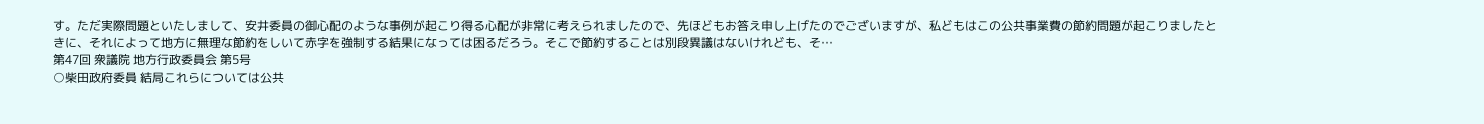す。ただ実際問題といたしまして、安井委員の御心配のような事例が起こり得る心配が非常に考えられましたので、先ほどもお答え申し上げたのでございますが、私どもはこの公共事業費の節約問題が起こりましたときに、それによって地方に無理な節約をしいて赤字を強制する結果になっては困るだろう。そこで節約することは別段異議はないけれども、そ…
第47回 衆議院 地方行政委員会 第5号
○柴田政府委員 結局これらについては公共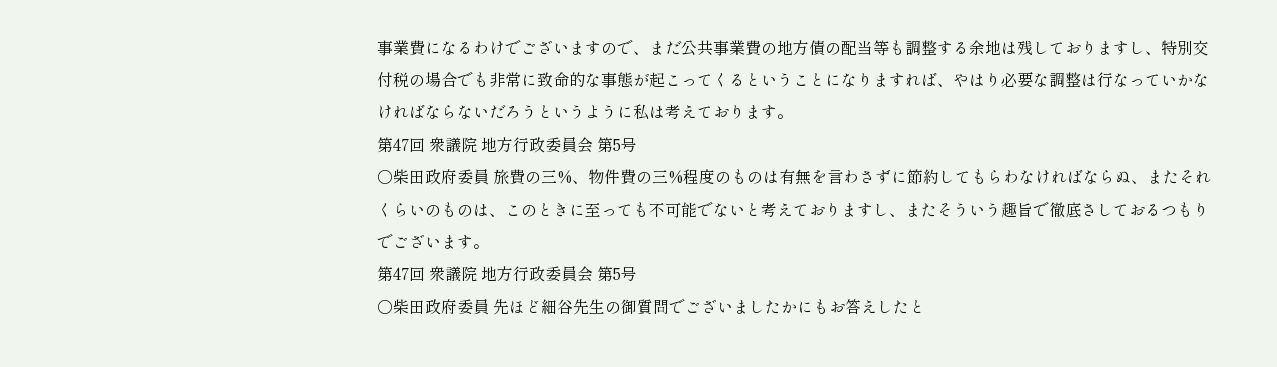事業費になるわけでございますので、まだ公共事業費の地方債の配当等も調整する余地は残しておりますし、特別交付税の場合でも非常に致命的な事態が起こってくるということになりますれば、やはり必要な調整は行なっていかなければならないだろうというように私は考えております。
第47回 衆議院 地方行政委員会 第5号
○柴田政府委員 旅費の三%、物件費の三%程度のものは有無を言わさずに節約してもらわなければならぬ、またそれくらいのものは、このときに至っても不可能でないと考えておりますし、またそういう趣旨で徹底さしておるつもりでございます。
第47回 衆議院 地方行政委員会 第5号
○柴田政府委員 先ほど細谷先生の御質問でございましたかにもお答えしたと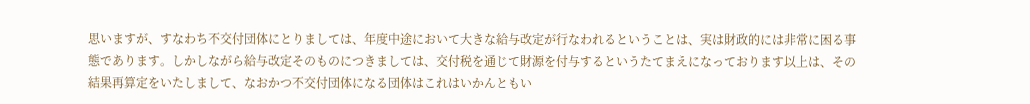思いますが、すなわち不交付団体にとりましては、年度中途において大きな給与改定が行なわれるということは、実は財政的には非常に困る事態であります。しかしながら給与改定そのものにつきましては、交付税を通じて財源を付与するというたてまえになっております以上は、その結果再算定をいたしまして、なおかつ不交付団体になる団体はこれはいかんともい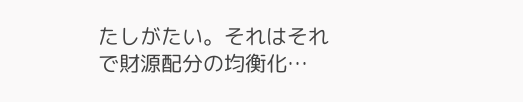たしがたい。それはそれで財源配分の均衡化…